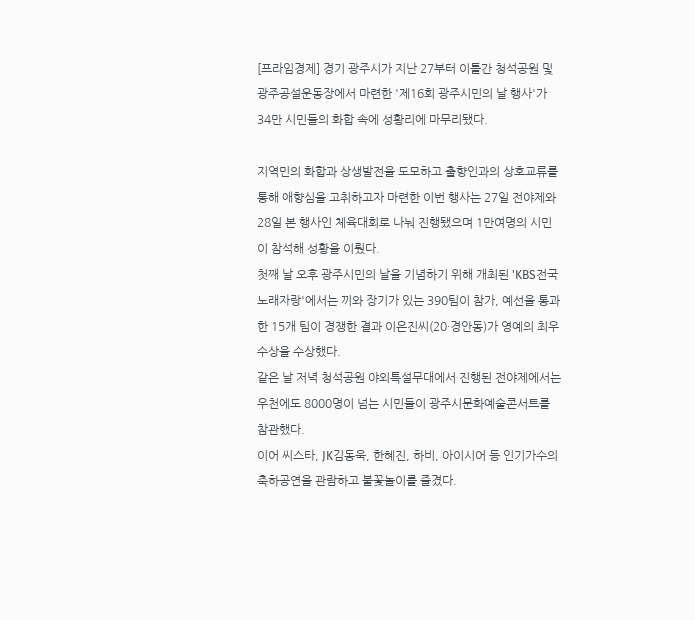[프라임경제] 경기 광주시가 지난 27부터 이틀간 청석공원 및 광주공설운동장에서 마련한 '제16회 광주시민의 날 행사'가 34만 시민들의 화합 속에 성황리에 마무리됐다.

지역민의 화합과 상생발전을 도모하고 출향인과의 상호교류를 통해 애향심을 고취하고자 마련한 이번 행사는 27일 전야제와 28일 본 행사인 체육대회로 나눠 진행됐으며 1만여명의 시민이 참석해 성황을 이뤘다.
첫째 날 오후 광주시민의 날을 기념하기 위해 개최된 'KBS전국노래자랑'에서는 끼와 장기가 있는 390팀이 참가, 예선을 통과한 15개 팀이 경쟁한 결과 이은진씨(20·경안동)가 영예의 최우수상을 수상했다.
같은 날 저녁 청석공원 야외특설무대에서 진행된 전야제에서는 우천에도 8000명이 넘는 시민들이 광주시문화예술콘서트를 참관했다.
이어 씨스타, JK김동욱, 한혜진, 하비, 아이시어 등 인기가수의 축하공연을 관람하고 불꽃놀이를 즐겼다.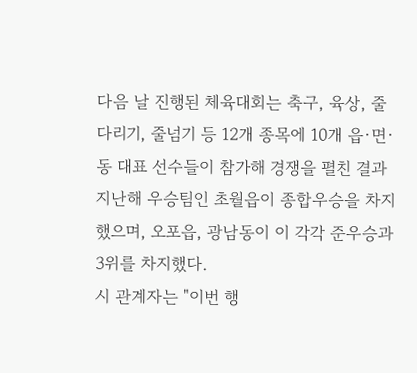다음 날 진행된 체육대회는 축구, 육상, 줄다리기, 줄넘기 등 12개 종목에 10개 읍·면·동 대표 선수들이 참가해 경쟁을 펼친 결과 지난해 우승팀인 초월읍이 종합우승을 차지했으며, 오포읍, 광남동이 이 각각 준우승과 3위를 차지했다.
시 관계자는 "이번 행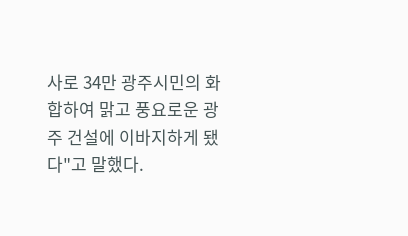사로 34만 광주시민의 화합하여 맑고 풍요로운 광주 건설에 이바지하게 됐다"고 말했다.